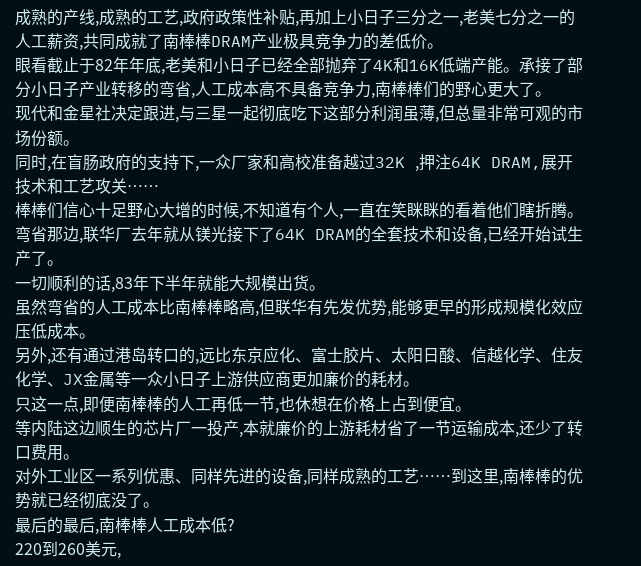成熟的产线,成熟的工艺,政府政策性补贴,再加上小日子三分之一,老美七分之一的人工薪资,共同成就了南棒棒DRAM产业极具竞争力的差低价。
眼看截止于82年年底,老美和小日子已经全部抛弃了4K和16K低端产能。承接了部分小日子产业转移的弯省,人工成本高不具备竞争力,南棒棒们的野心更大了。
现代和金星社决定跟进,与三星一起彻底吃下这部分利润虽薄,但总量非常可观的市场份额。
同时,在盲肠政府的支持下,一众厂家和高校准备越过32K ,押注64K DRAM,展开技术和工艺攻关……
棒棒们信心十足野心大增的时候,不知道有个人,一直在笑眯眯的看着他们瞎折腾。
弯省那边,联华厂去年就从镁光接下了64K DRAM的全套技术和设备,已经开始试生产了。
一切顺利的话,83年下半年就能大规模出货。
虽然弯省的人工成本比南棒棒略高,但联华有先发优势,能够更早的形成规模化效应压低成本。
另外,还有通过港岛转口的,远比东京应化、富士胶片、太阳日酸、信越化学、住友化学、JX金属等一众小日子上游供应商更加廉价的耗材。
只这一点,即便南棒棒的人工再低一节,也休想在价格上占到便宜。
等内陆这边顺生的芯片厂一投产,本就廉价的上游耗材省了一节运输成本,还少了转口费用。
对外工业区一系列优惠、同样先进的设备,同样成熟的工艺……到这里,南棒棒的优势就已经彻底没了。
最后的最后,南棒棒人工成本低?
220到260美元,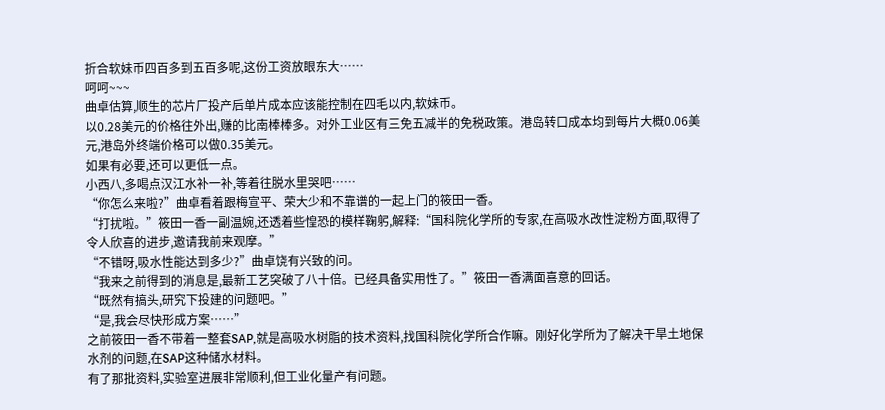折合软妹币四百多到五百多呢,这份工资放眼东大……
呵呵~~~
曲卓估算,顺生的芯片厂投产后单片成本应该能控制在四毛以内,软妹币。
以0.28美元的价格往外出,赚的比南棒棒多。对外工业区有三免五减半的免税政策。港岛转口成本均到每片大概0.06美元,港岛外终端价格可以做0.35美元。
如果有必要,还可以更低一点。
小西八,多喝点汉江水补一补,等着往脱水里哭吧……
“你怎么来啦?”曲卓看着跟梅宣平、荣大少和不靠谱的一起上门的筱田一香。
“打扰啦。”筱田一香一副温婉,还透着些惶恐的模样鞠躬,解释:“国科院化学所的专家,在高吸水改性淀粉方面,取得了令人欣喜的进步,邀请我前来观摩。”
“不错呀,吸水性能达到多少?”曲卓饶有兴致的问。
“我来之前得到的消息是,最新工艺突破了八十倍。已经具备实用性了。”筱田一香满面喜意的回话。
“既然有搞头,研究下投建的问题吧。”
“是,我会尽快形成方案……”
之前筱田一香不带着一整套SAP,就是高吸水树脂的技术资料,找国科院化学所合作嘛。刚好化学所为了解决干旱土地保水剂的问题,在SAP这种储水材料。
有了那批资料,实验室进展非常顺利,但工业化量产有问题。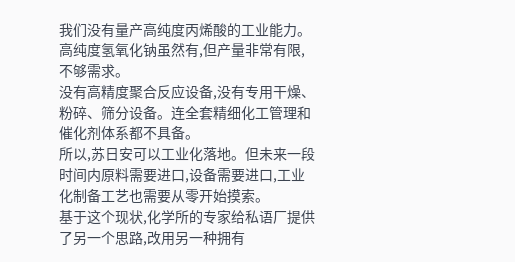我们没有量产高纯度丙烯酸的工业能力。高纯度氢氧化钠虽然有,但产量非常有限,不够需求。
没有高精度聚合反应设备,没有专用干燥、粉碎、筛分设备。连全套精细化工管理和催化剂体系都不具备。
所以,苏日安可以工业化落地。但未来一段时间内原料需要进口,设备需要进口,工业化制备工艺也需要从零开始摸索。
基于这个现状,化学所的专家给私语厂提供了另一个思路,改用另一种拥有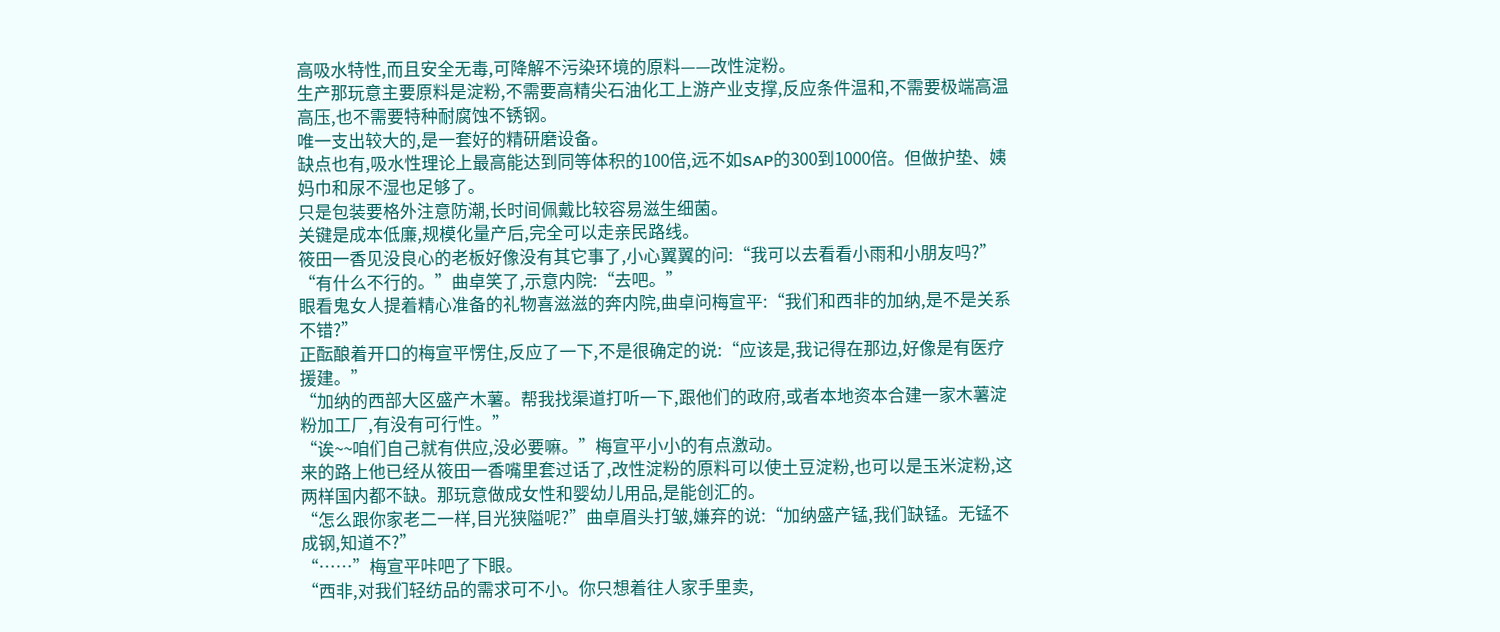高吸水特性,而且安全无毒,可降解不污染环境的原料——改性淀粉。
生产那玩意主要原料是淀粉,不需要高精尖石油化工上游产业支撑,反应条件温和,不需要极端高温高压,也不需要特种耐腐蚀不锈钢。
唯一支出较大的,是一套好的精研磨设备。
缺点也有,吸水性理论上最高能达到同等体积的100倍,远不如SAP的300到1000倍。但做护垫、姨妈巾和尿不湿也足够了。
只是包装要格外注意防潮,长时间佩戴比较容易滋生细菌。
关键是成本低廉,规模化量产后,完全可以走亲民路线。
筱田一香见没良心的老板好像没有其它事了,小心翼翼的问:“我可以去看看小雨和小朋友吗?”
“有什么不行的。”曲卓笑了,示意内院:“去吧。”
眼看鬼女人提着精心准备的礼物喜滋滋的奔内院,曲卓问梅宣平:“我们和西非的加纳,是不是关系不错?”
正酝酿着开口的梅宣平愣住,反应了一下,不是很确定的说:“应该是,我记得在那边,好像是有医疗援建。”
“加纳的西部大区盛产木薯。帮我找渠道打听一下,跟他们的政府,或者本地资本合建一家木薯淀粉加工厂,有没有可行性。”
“诶~~咱们自己就有供应,没必要嘛。”梅宣平小小的有点激动。
来的路上他已经从筱田一香嘴里套过话了,改性淀粉的原料可以使土豆淀粉,也可以是玉米淀粉,这两样国内都不缺。那玩意做成女性和婴幼儿用品,是能创汇的。
“怎么跟你家老二一样,目光狭隘呢?”曲卓眉头打皱,嫌弃的说:“加纳盛产锰,我们缺锰。无锰不成钢,知道不?”
“……”梅宣平咔吧了下眼。
“西非,对我们轻纺品的需求可不小。你只想着往人家手里卖,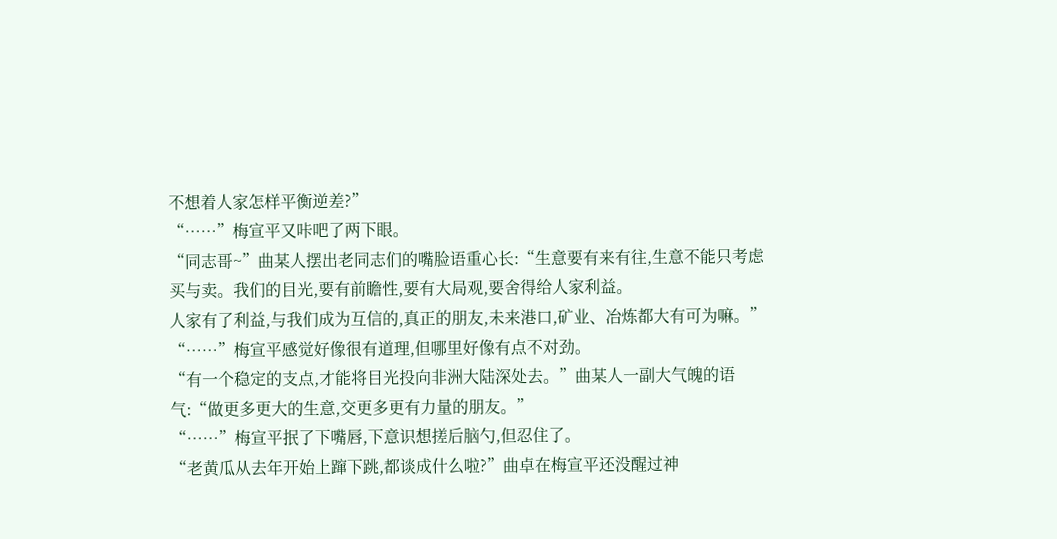不想着人家怎样平衡逆差?”
“……”梅宣平又咔吧了两下眼。
“同志哥~”曲某人摆出老同志们的嘴脸语重心长:“生意要有来有往,生意不能只考虑买与卖。我们的目光,要有前瞻性,要有大局观,要舍得给人家利益。
人家有了利益,与我们成为互信的,真正的朋友,未来港口,矿业、冶炼都大有可为嘛。”
“……”梅宣平感觉好像很有道理,但哪里好像有点不对劲。
“有一个稳定的支点,才能将目光投向非洲大陆深处去。”曲某人一副大气魄的语气:“做更多更大的生意,交更多更有力量的朋友。”
“……”梅宣平抿了下嘴唇,下意识想搓后脑勺,但忍住了。
“老黄瓜从去年开始上蹿下跳,都谈成什么啦?”曲卓在梅宣平还没醒过神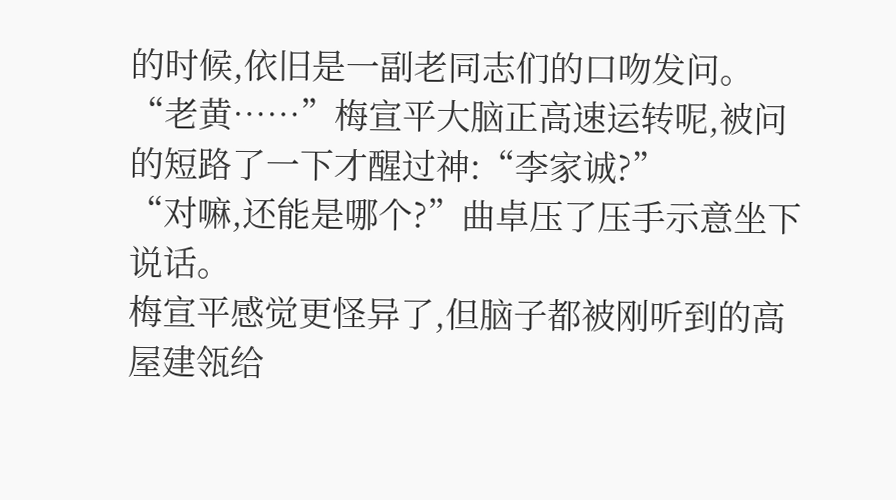的时候,依旧是一副老同志们的口吻发问。
“老黄……”梅宣平大脑正高速运转呢,被问的短路了一下才醒过神:“李家诚?”
“对嘛,还能是哪个?”曲卓压了压手示意坐下说话。
梅宣平感觉更怪异了,但脑子都被刚听到的高屋建瓴给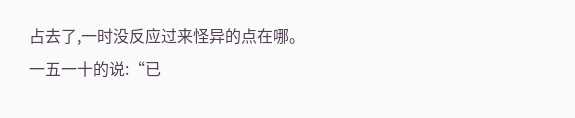占去了,一时没反应过来怪异的点在哪。
一五一十的说:“已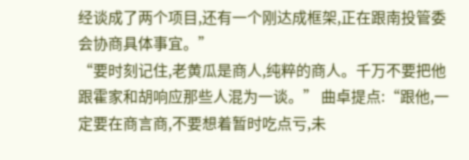经谈成了两个项目,还有一个刚达成框架,正在跟南投管委会协商具体事宜。”
“要时刻记住,老黄瓜是商人,纯粹的商人。千万不要把他跟霍家和胡响应那些人混为一谈。” 曲卓提点:“跟他,一定要在商言商,不要想着暂时吃点亏,未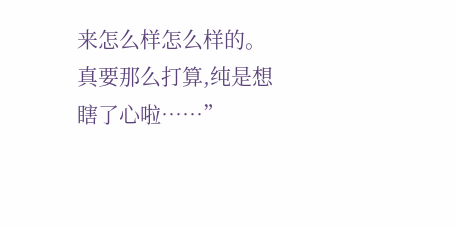来怎么样怎么样的。
真要那么打算,纯是想瞎了心啦……”